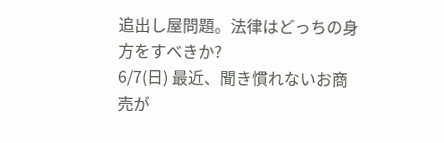追出し屋問題。法律はどっちの身方をすべきか?
6/7(日) 最近、聞き慣れないお商売が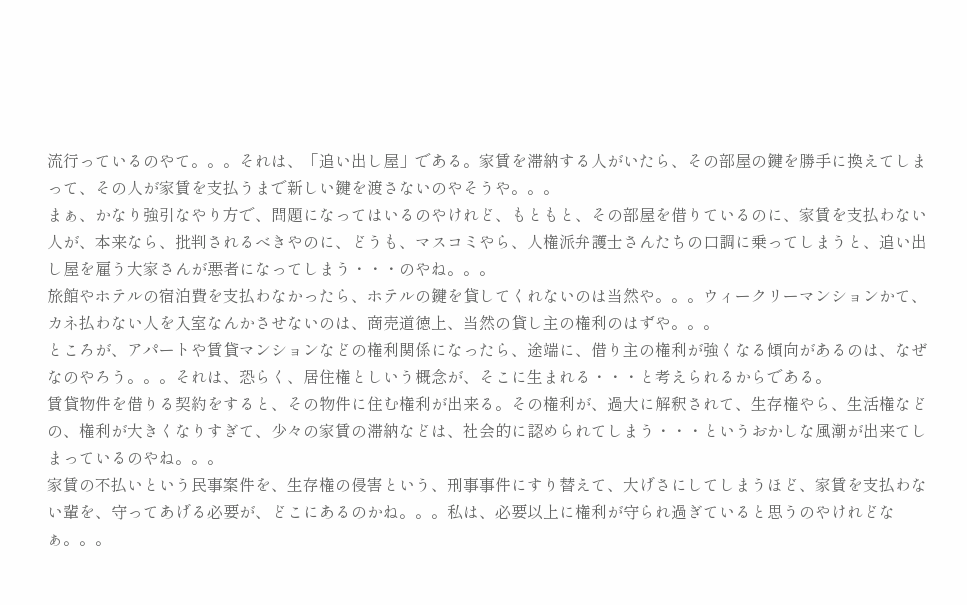流行っているのやて。。。それは、「追い出し屋」である。家賃を滞納する人がいたら、その部屋の鍵を勝手に換えてしまって、その人が家賃を支払うまで新しい鍵を渡さないのやそうや。。。
まぁ、かなり強引なやり方で、問題になってはいるのやけれど、もともと、その部屋を借りているのに、家賃を支払わない人が、本来なら、批判されるべきやのに、どうも、マスコミやら、人権派弁護士さんたちの口調に乗ってしまうと、追い出し屋を雇う大家さんが悪者になってしまう・・・のやね。。。
旅館やホテルの宿泊費を支払わなかったら、ホテルの鍵を貸してくれないのは当然や。。。ウィークリーマンションかて、カネ払わない人を入室なんかさせないのは、商売道徳上、当然の貸し主の権利のはずや。。。
ところが、アパートや賃貸マンションなどの権利関係になったら、途端に、借り主の権利が強くなる傾向があるのは、なぜなのやろう。。。それは、恐らく、居住権としいう概念が、そこに生まれる・・・と考えられるからである。
賃貸物件を借りる契約をすると、その物件に住む権利が出来る。その権利が、過大に解釈されて、生存権やら、生活権などの、権利が大きくなりすぎて、少々の家賃の滞納などは、社会的に認められてしまう・・・というおかしな風潮が出来てしまっているのやね。。。
家賃の不払いという民事案件を、生存権の侵害という、刑事事件にすり替えて、大げさにしてしまうほど、家賃を支払わない輩を、守ってあげる必要が、どこにあるのかね。。。私は、必要以上に権利が守られ過ぎていると思うのやけれどなぁ。。。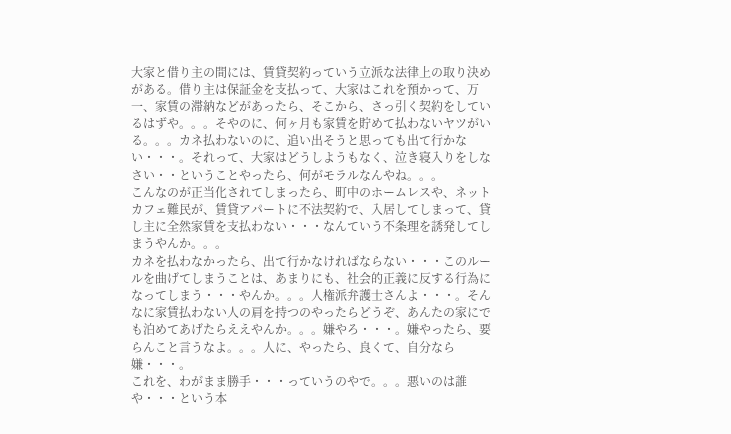大家と借り主の間には、賃貸契約っていう立派な法律上の取り決めがある。借り主は保証金を支払って、大家はこれを預かって、万一、家賃の滞納などがあったら、そこから、さっ引く契約をしているはずや。。。そやのに、何ヶ月も家賃を貯めて払わないヤツがいる。。。カネ払わないのに、追い出そうと思っても出て行かない・・・。それって、大家はどうしようもなく、泣き寝入りをしなさい・・ということやったら、何がモラルなんやね。。。
こんなのが正当化されてしまったら、町中のホームレスや、ネットカフェ難民が、賃貸アパートに不法契約で、入居してしまって、貸し主に全然家賃を支払わない・・・なんていう不条理を誘発してしまうやんか。。。
カネを払わなかったら、出て行かなければならない・・・このルールを曲げてしまうことは、あまりにも、社会的正義に反する行為になってしまう・・・やんか。。。人権派弁護士さんよ・・・。そんなに家賃払わない人の肩を持つのやったらどうぞ、あんたの家にでも泊めてあげたらええやんか。。。嫌やろ・・・。嫌やったら、要らんこと言うなよ。。。人に、やったら、良くて、自分なら嫌・・・。
これを、わがまま勝手・・・っていうのやで。。。悪いのは誰や・・・という本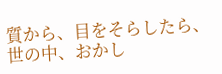質から、目をそらしたら、世の中、おかし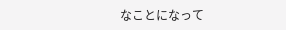なことになって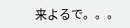来よるで。。。